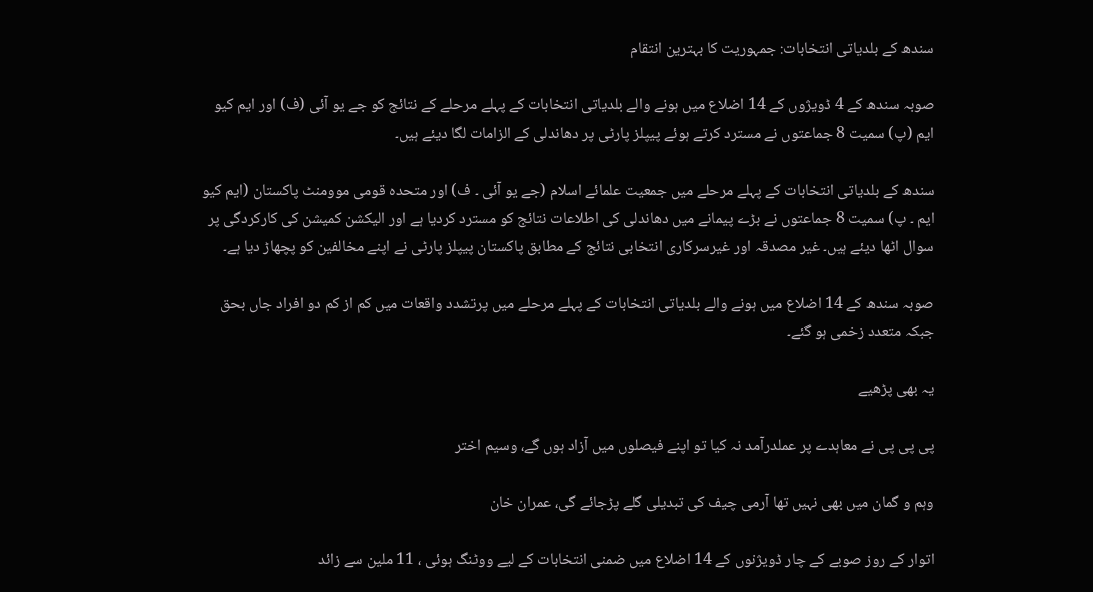سندھ کے بلدیاتی انتخابات: جمہوریت کا بہترین انتقام

صوبہ سندھ کے 4 ڈویژوں کے 14 اضلاع میں ہونے والے بلدیاتی انتخابات کے پہلے مرحلے کے نتائج کو جے یو آئی (ف) اور ایم کیو ایم (پ) سمیت 8 جماعتوں نے مسترد کرتے ہوئے پیپلز پارٹی پر دھاندلی کے الزامات لگا دیئے ہیں۔

سندھ کے بلدیاتی انتخابات کے پہلے مرحلے میں جمعیت علمائے اسلام (جے یو آئی ۔ ف) اور متحدہ قومی موومنٹ پاکستان (ایم کیو ایم ۔ پ) سمیت 8 جماعتوں نے بڑے پیمانے میں دھاندلی کی اطلاعات نتائج کو مسترد کردیا ہے اور الیکشن کمیشن کی کارکردگی پر سوال اٹھا دیئے ہیں۔ غیر مصدقہ اور غیرسرکاری انتخابی نتائج کے مطابق پاکستان پیپلز پارٹی نے اپنے مخالفین کو پچھاڑ دیا ہے۔

صوبہ سندھ کے 14 اضلاع میں ہونے والے بلدیاتی انتخابات کے پہلے مرحلے میں پرتشدد واقعات میں کم از کم دو افراد جاں بحق جبکہ متعدد زخمی ہو گئے۔

یہ بھی پڑھیے

پی پی پی نے معاہدے پر عملدرآمد نہ کیا تو اپنے فیصلوں میں آزاد ہوں گے، وسیم اختر

وہم و گمان میں بھی نہیں تھا آرمی چیف کی تبدیلی گلے پڑجائے گی، عمران خان

اتوار کے روز صوبے کے چار ڈویژنوں کے 14 اضلاع میں ضمنی انتخابات کے لیے ووٹنگ ہوئی ، 11 ملین سے زائد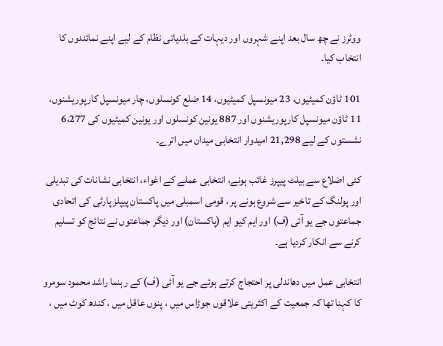ووٹرز نے چھ سال بعد اپنے شہروں اور دیہات کے بلدیاتی نظام کے لیے اپنے نمائندوں کا انتخاب کیا۔

101 ٹاؤن کمیٹیوں، 23 میونسپل کمیٹیوں، 14 ضلع کونسلوں، چار میونسپل کارپوریشنوں، 11 ٹاؤن میونسپل کارپوریشنوں اور 887 یونین کونسلوں اور یونین کمیٹیوں کی 6،277 نشستوں کے لیے 21,298 امیدوار انتخابی میدان میں اترے۔

کئی اضلاع سے بیلٹ پیپرز غائب ہونے، انتخابی عملے کے اغواء، انتخابی نشانات کی تبدیلی اور پولنگ کے تاخیر سے شروع ہونے پر ، قومی اسمبلی میں پاکستان پیپلز پارٹی کی اتحادی جماعتوں جے یو آئی (ف) اور ایم کیو ایم (پاکستان) اور دیگر جماعتوں نے نتائج کو تسلیم کرنے سے انکار کردیا ہے۔

انتخابی عمل میں دھاندلی پر احتجاج کرتے ہوئے جے یو آئی (ف) کے رہنما راشد محمود سومرو کا کہنا تھا کہ جمعیت کے اکثریتی علاقوں جوڑاس میں ، پنوں عاقل میں ، کندھ کوٹ میں ،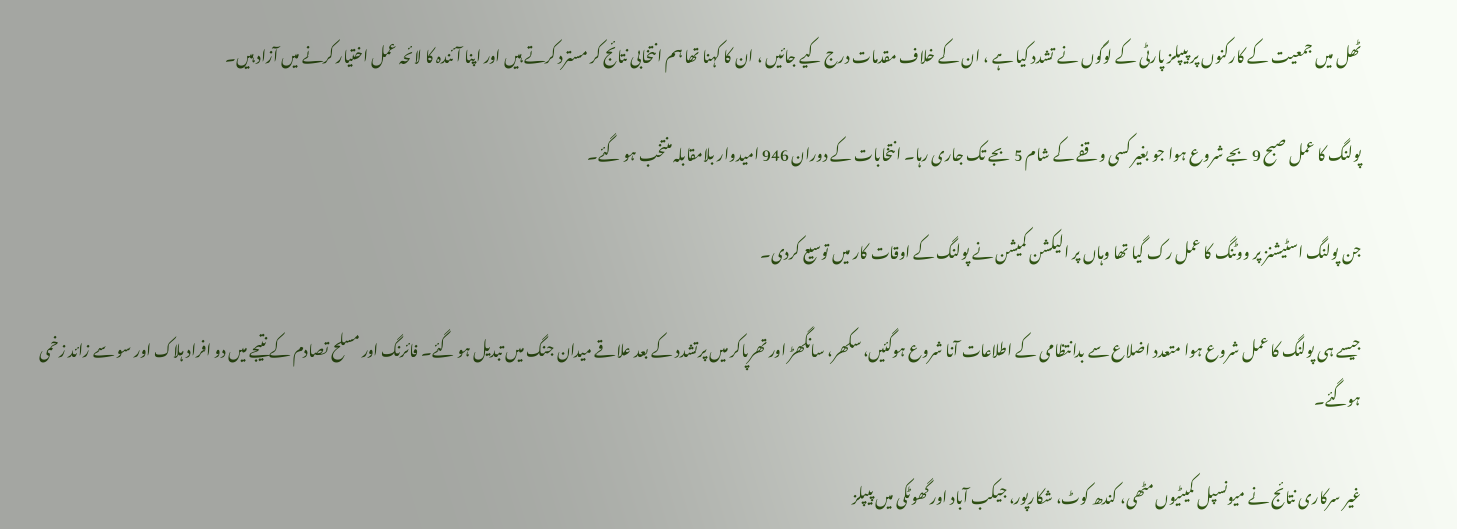ٹھل میں جمعیت کے کارکنوں پر پیپلز پارٹی کے لوگوں نے تشدد کیا ہے ، ان کے خلاف مقدمات درج کیے جائیں ، ان کا کہنا تھا ہم انتخابی نتائج کر مسترد کرتے ہیں اور اپنا آئندہ کا لائحہ عمل اختیار کرنے میں آزاد ہیں۔

پولنگ کا عمل صبح 9 بجے شروع ہوا جو بغیر کسی وقفے کے شام 5 بجے تک جاری رہا۔ انتخابات کے دوران 946 امیدوار بلامقابلہ منتخب ہو گئے۔

جن پولنگ اسٹیشنز پر ووٹنگ کا عمل رک گیا تھا وہاں پر الیکشن کمیشن نے پولنگ کے اوقات کار میں توسیع کردی۔

جیسے ہی پولنگ کا عمل شروع ہوا متعدد اضلاع سے بدانتظامی کے اطلاعات آنا شروع ہوگئیں، سکھر، سانگھڑ اور تھرپاکر میں پرتشدد کے بعد علاقے میدان جنگ میں تبدیل ہو گئے۔ فائرنگ اور مسلح تصادم کے نتیجے میں دو افراد ہلاک اور سو سے زائد زخمی ہوگئے۔

غیر سرکاری نتائج نے میونسپل کمیٹیوں مٹھی، کندھ کوٹ، شکارپور، جیکب آباد اور گھوٹکی میں پیپلز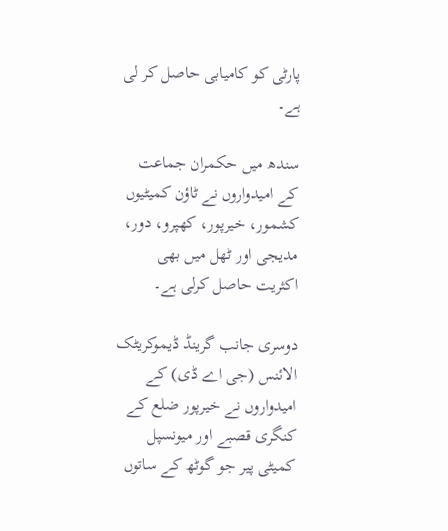پارٹی کو کامیابی حاصل کر لی ہے۔

سندھ میں حکمران جماعت کے امیدواروں نے ٹاؤن کمیٹیوں کشمور، خیرپور، کھپرو، دور، مدیجی اور ٹھل میں بھی اکثریت حاصل کرلی ہے۔

دوسری جانب گرینڈ ڈیموکریٹک الائنس (جی اے ڈی) کے امیدواروں نے خیرپور ضلع کے کنگری قصبے اور میونسپل کمیٹی پیر جو گوٹھ کے ساتوں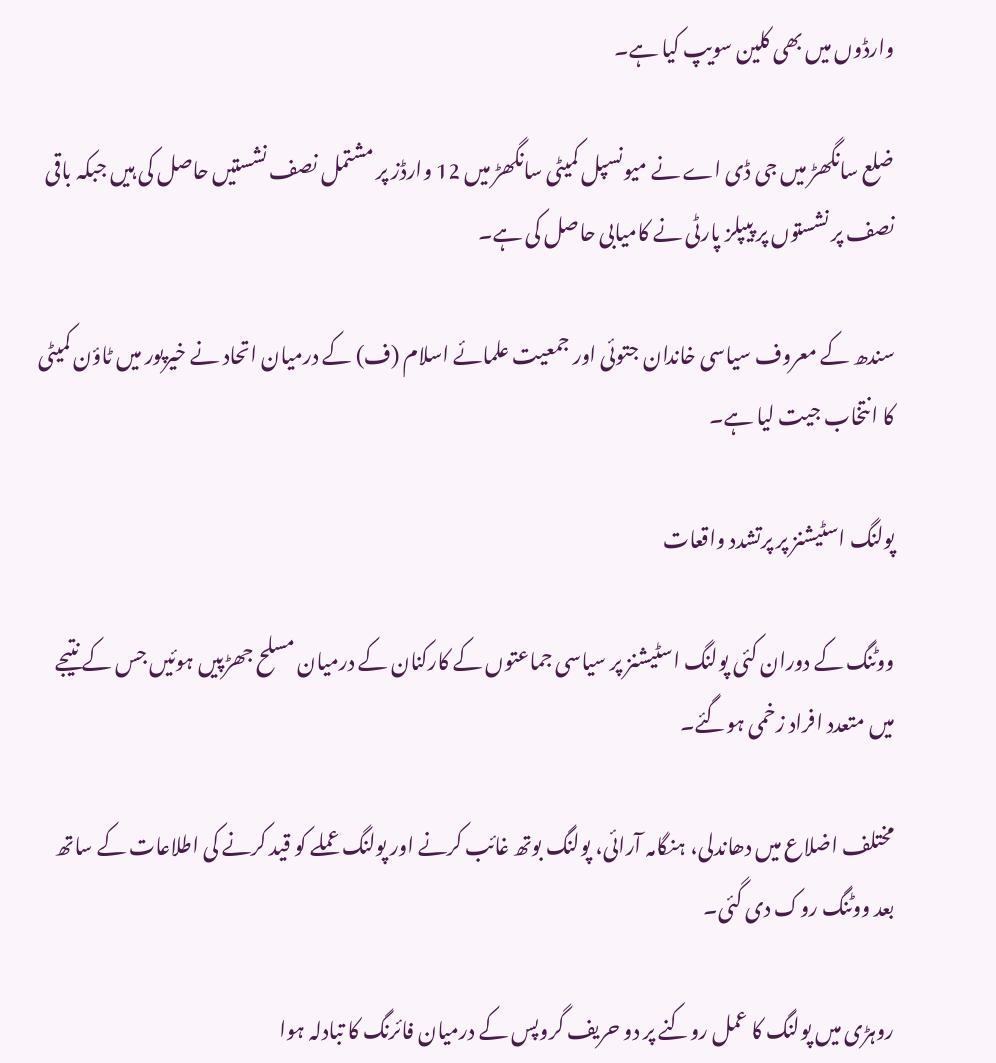وارڈوں میں بھی کلین سویپ کیا ہے۔

ضلع سانگھڑ میں جی ڈی اے نے میونسپل کمیٹی سانگھڑ میں 12 وارڈز پر مشتمل نصف نشستیں حاصل کی ہیں جبکہ باقی نصف پر نشستوں پر پیپلز پارٹی نے کامیابی حاصل کی ہے۔

سندھ کے معروف سیاسی خاندان جتوئی اور جمعیت علمائے اسلام (ف) کے درمیان اتحاد نے خیرپور میں ٹاؤن کمیٹی کا انتخاب جیت لیا ہے۔

پولنگ اسٹیشنز پر پرتشدد واقعات

ووٹنگ کے دوران کئی پولنگ اسٹیشنز پر سیاسی جماعتوں کے کارکنان کے درمیان مسلح جھڑپیں ہوئیں جس کے نتیجے میں متعدد افراد زخمی ہوگئے۔

مختلف اضلاع میں دھاندلی، ہنگامہ آرائی، پولنگ بوتھ غائب کرنے اور پولنگ عملے کو قید کرنے کی اطلاعات کے ساتھ بعد ووٹنگ روک دی گئی۔

روہڑی میں پولنگ کا عمل روکنے پر دو حریف گروپس کے درمیان فائرنگ کا تبادلہ ہوا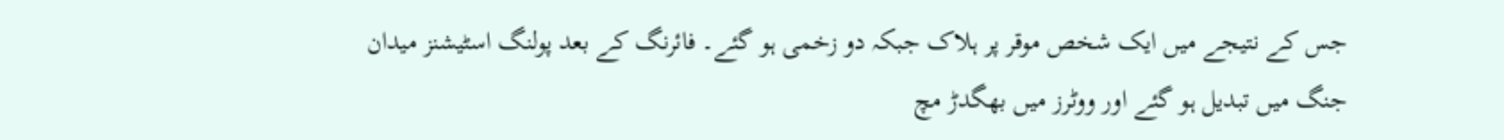جس کے نتیجے میں ایک شخص موقر پر ہلاک جبکہ دو زخمی ہو گئے۔ فائرنگ کے بعد پولنگ اسٹیشنز میدان جنگ میں تبدیل ہو گئے اور ووٹرز میں بھگدڑ مچ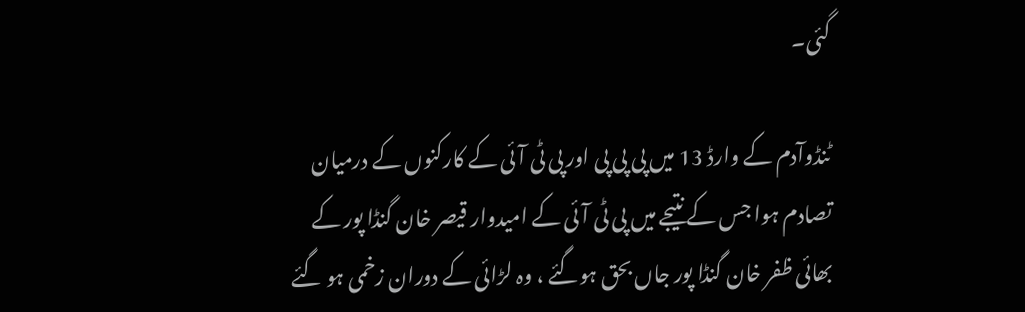گئی۔

ٹنڈوآدم کے وارڈ 13 میں پی پی پی اور پی ٹی آئی کے کارکنوں کے درمیان تصادم ہوا جس کے نتیجے میں پی ٹی آئی کے امیدوار قیصر خان گنڈا پور کے بھائی ظفر خان گنڈا پور جاں بحق ہوگئے ، وہ لڑائی کے دوران زخمی ہو گئے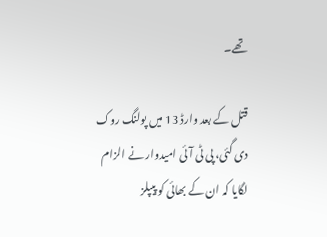تھے۔

قتل کے بعد وارڈ 13 میں پولنگ روک دی گئی، پی ٹی آئی امیدوار نے الزام لگایا کہ ان کے بھائی کو پیپلز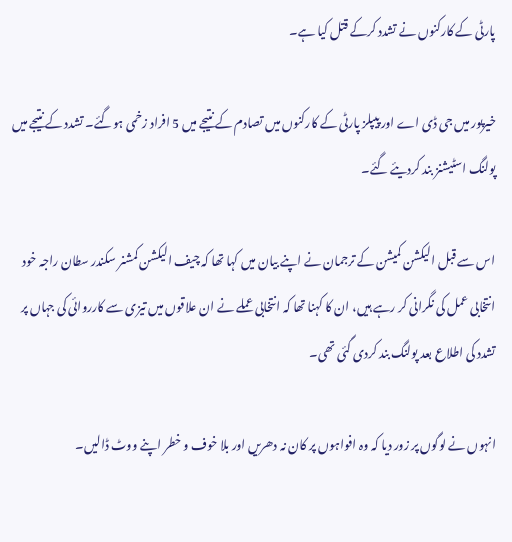پارٹی کے کارکنوں نے تشدد کرکے قتل کیا ہے۔

خیرپور میں جی ڈی اے اور پیپلز پارٹی کے کارکنوں میں تصادم کے نتیجے میں 5 افراد زخمی ہوگئے۔ تشدد کے نتیجے میں پولنگ اسٹیشنز بند کردیئے گئے۔

اس سے قبل الیکشن کمیشن کے ترجمان نے اپنے بیان میں کہا تھا کہ چیف الیکشن کمشنر سکندر سطان راجہ خود انتخابی عمل کی نگرانی کر رہے ہیں، ان کا کہنا تھا کہ انتخابی عملے نے ان علاقوں میں تیزی سے کارروائی کی جہاں پر تشدد کی اطلاع بعد پولنگ بند کردی گئی تھی۔

انہوں نے لوگوں پر زور دیا کہ وہ افواہوں پر کان نہ دھریں اور بلا خوف و خطر اپنے ووٹ ڈالیں۔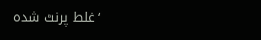‘غلط پرنٹ شدہ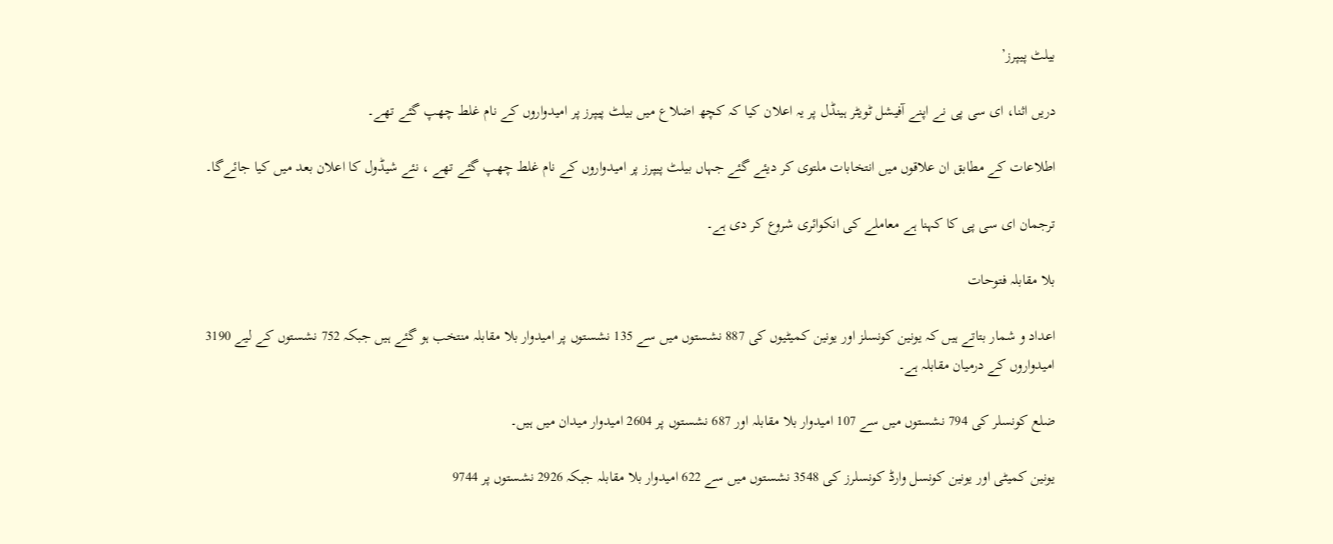بیلٹ پیپرز’

دریں اثنا، ای سی پی نے اپنے آفیشل ٹویٹر ہینڈل پر یہ اعلان کیا کہ کچھ اضلاع میں بیلٹ پیپرز پر امیدواروں کے نام غلط چھپ گئے تھے۔

اطلاعات کے مطابق ان علاقوں میں انتخابات ملتوی کر دیئے گئے جہاں بیلٹ پیپرز پر امیدواروں کے نام غلط چھپ گئے تھے ، نئے شیڈول کا اعلان بعد میں کیا جائےگا۔

ترجمان ای سی پی کا کہنا ہے معاملے کی انکوائری شروع کر دی ہے۔

بلا مقابلہ فتوحات

اعداد و شمار بتاتے ہیں کہ یونین کونسلز اور یونین کمیٹیوں کی 887 نشستوں میں سے 135 نشستوں پر امیدوار بلا مقابلہ منتخب ہو گئے ہیں جبکہ 752 نشستوں کے لیے 3190 امیدواروں کے درمیان مقابلہ ہے۔

ضلع کونسلر کی 794 نشستوں میں سے 107 امیدوار بلا مقابلہ اور 687 نشستوں پر 2604 امیدوار میدان میں ہیں۔

یونین کمیٹی اور یونین کونسل وارڈ کونسلرز کی 3548 نشستوں میں سے 622 امیدوار بلا مقابلہ جبکہ 2926 نشستوں پر 9744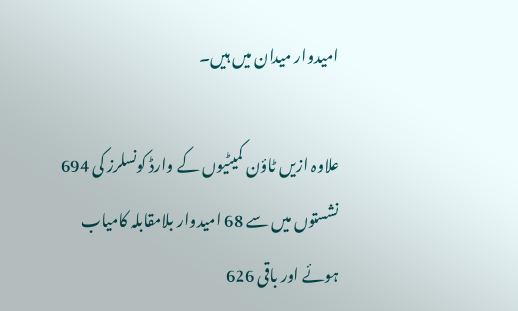امیدوار میدان میں ہیں۔

علاوہ ازیں ٹاؤن کمیٹیوں کے وارڈ کونسلرز کی 694 نشستوں میں سے 68 امیدوار بلامقابلہ کامیاب ہوئے اور باقی 626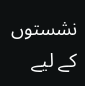نشستوں کے لیے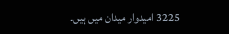3225 امیدوار میدان میں ہیں۔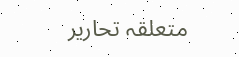متعلقہ تحاریر